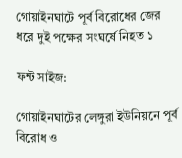গোয়াইনঘাটে পূর্ব বিরোধের জের ধরে দুই পক্ষের সংঘর্ষে নিহত ১

ফন্ট সাইজ:

গোয়াইনঘাটের লেঙ্গুরা ইউনিয়নে পূর্ব বিরোধ ও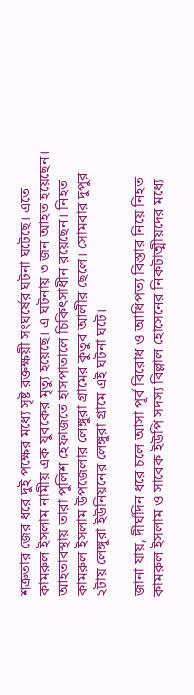শত্রুতার জের ধরে দুই পক্ষের মধ্যে সৃষ্ট রক্তক্ষয়ী সংঘর্ষের ঘটনা ঘটেছে। এতে কামরুল ইসলাম নামীয় এক যুবকের মৃত্যু হয়েছে। এ ঘটনায় ৩ জন আহত হয়েছেন। আহতাবস্থায় তারা পুলিশ হেফাজতে হাসপাতালে চিকিৎসাধীন রয়েছেন। নিহত কামরুল ইসলাম উপজেলার লেঙ্গুরা গ্রামের কুতুব আলীর ছেলে। সোমবার দুপুর ২টায় লেঙ্গুরা ইউনিয়নের লেঙ্গুরা গ্রামে এই ঘটনা ঘটে।

জানা যায়, দীর্ঘদিন ধরে চলে আসা পূর্ব বিরোধ ও আধিপত্য বিস্তার নিয়ে নিহত কামরুল ইসলাম ও সাবেক ইউপি সদস্য বিল্লাল হোসেনের নিকটাত্মীয়দের মধ্যে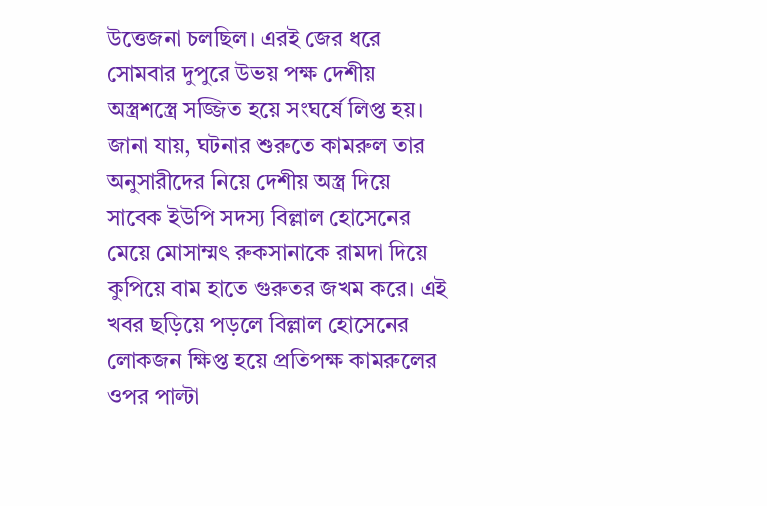উত্তেজনা চলছিল। এরই জের ধরে সোমবার দুপুরে উভয় পক্ষ দেশীয় অস্ত্রশস্ত্রে সজ্জিত হয়ে সংঘর্ষে লিপ্ত হয়। জানা যায়, ঘটনার শুরুতে কামরুল তার অনুসারীদের নিয়ে দেশীয় অস্ত্র দিয়ে সাবেক ইউপি সদস্য বিল্লাল হোসেনের মেয়ে মোসাম্মৎ রুকসানাকে রামদা দিয়ে কুপিয়ে বাম হাতে গুরুতর জখম করে। এই খবর ছড়িয়ে পড়লে বিল্লাল হোসেনের লোকজন ক্ষিপ্ত হয়ে প্রতিপক্ষ কামরুলের ওপর পাল্টা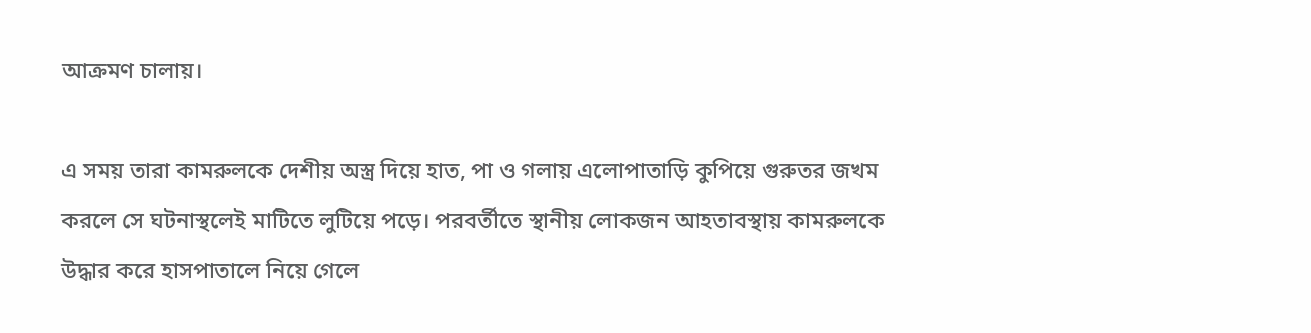আক্রমণ চালায়।

এ সময় তারা কামরুলকে দেশীয় অস্ত্র দিয়ে হাত, পা ও গলায় এলোপাতাড়ি কুপিয়ে গুরুতর জখম করলে সে ঘটনাস্থলেই মাটিতে লুটিয়ে পড়ে। পরবর্তীতে স্থানীয় লোকজন আহতাবস্থায় কামরুলকে উদ্ধার করে হাসপাতালে নিয়ে গেলে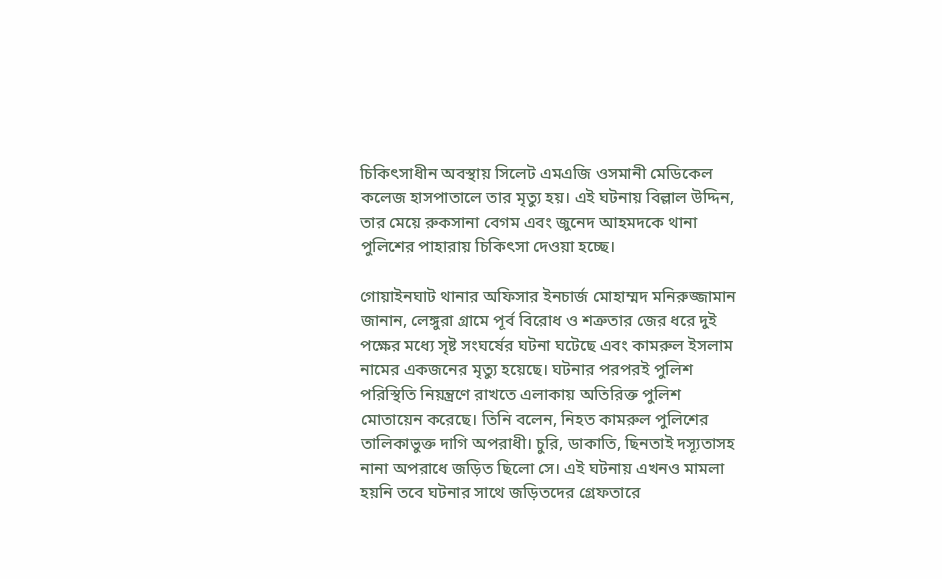চিকিৎসাধীন অবস্থায় সিলেট এমএজি ওসমানী মেডিকেল কলেজ হাসপাতালে তার মৃত্যু হয়। এই ঘটনায় বিল্লাল উদ্দিন, তার মেয়ে রুকসানা বেগম এবং জুনেদ আহমদকে থানা পুলিশের পাহারায় চিকিৎসা দেওয়া হচ্ছে।

গোয়াইনঘাট থানার অফিসার ইনচার্জ মোহাম্মদ মনিরুজ্জামান জানান, লেঙ্গুরা গ্রামে পূর্ব বিরোধ ও শত্রুতার জের ধরে দুই পক্ষের মধ্যে সৃষ্ট সংঘর্ষের ঘটনা ঘটেছে এবং কামরুল ইসলাম নামের একজনের মৃত্যু হয়েছে। ঘটনার পরপরই পুলিশ পরিস্থিতি নিয়ন্ত্রণে রাখতে এলাকায় অতিরিক্ত পুলিশ মোতায়েন করেছে। তিনি বলেন, নিহত কামরুল পুলিশের তালিকাভুক্ত দাগি অপরাধী। চুরি, ডাকাতি, ছিনতাই দস্যূতাসহ নানা অপরাধে জড়িত ছিলো সে। এই ঘটনায় এখনও মামলা হয়নি তবে ঘটনার সাথে জড়িতদের গ্রেফতারে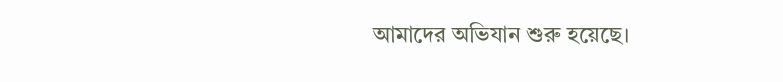আমাদের অভিযান শুরু হয়েছে।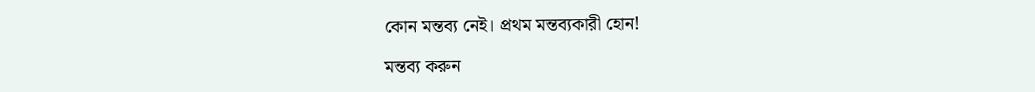কোন মন্তব্য নেই। প্রথম মন্তব্যকারী হোন!

মন্তব্য করুন